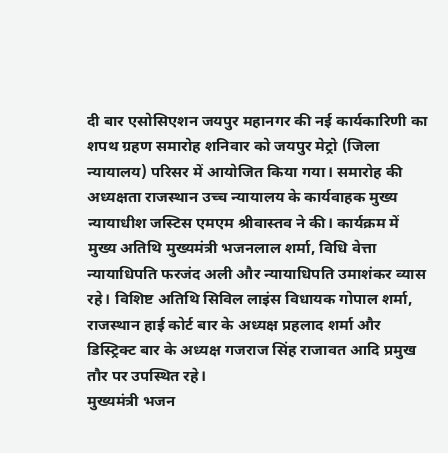दी बार एसोसिएशन जयपुर महानगर की नई कार्यकारिणी का शपथ ग्रहण समारोह शनिवार को जयपुर मेट्रो (जिला न्यायालय) परिसर में आयोजित किया गया। समारोह की अध्यक्षता राजस्थान उच्च न्यायालय के कार्यवाहक मुख्य न्यायाधीश जस्टिस एमएम श्रीवास्तव ने की। कार्यक्रम में मुख्य अतिथि मुख्यमंत्री भजनलाल शर्मा, विधि वेत्ता न्यायाधिपति फरजंद अली और न्यायाधिपति उमाशंकर व्यास रहे। विशिष्ट अतिथि सिविल लाइंस विधायक गोपाल शर्मा, राजस्थान हाई कोर्ट बार के अध्यक्ष प्रहलाद शर्मा और डिस्ट्रिक्ट बार के अध्यक्ष गजराज सिंह राजावत आदि प्रमुख तौर पर उपस्थित रहे।
मुख्यमंत्री भजन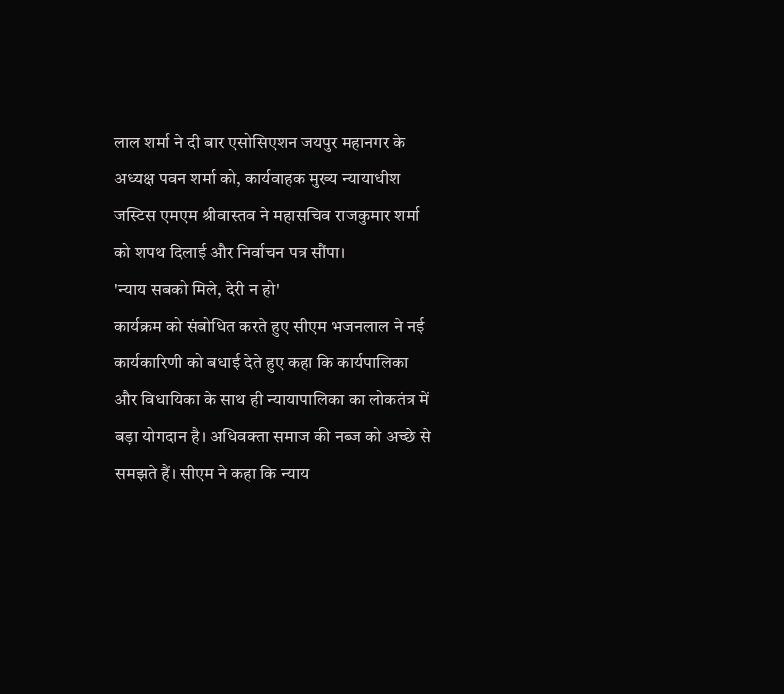लाल शर्मा ने दी बार एसोसिएशन जयपुर महानगर के अध्यक्ष पवन शर्मा को, कार्यवाहक मुख्य न्यायाधीश जस्टिस एमएम श्रीवास्तव ने महासचिव राजकुमार शर्मा को शपथ दिलाई और निर्वाचन पत्र सौंपा।
'न्याय सबको मिले, देरी न हो'
कार्यक्रम को संबोधित करते हुए सीएम भजनलाल ने नई कार्यकारिणी को बधाई देते हुए कहा कि कार्यपालिका और विधायिका के साथ ही न्यायापालिका का लोकतंत्र में बड़ा योगदान है। अधिवक्ता समाज की नब्ज को अच्छे से समझते हैं। सीएम ने कहा कि न्याय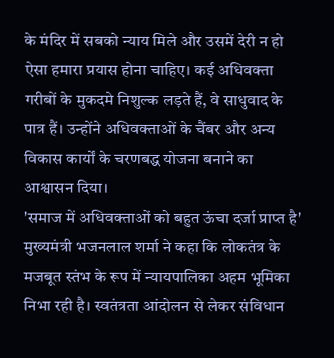के मंदिर में सबको न्याय मिले और उसमें देरी न हो ऐसा हमारा प्रयास होना चाहिए। कई अधिवक्ता गरीबों के मुकदमे निशुल्क लड़ते हैं, वे साधुवाद के पात्र हैं। उन्होंने अधिवक्ताओं के चैंबर और अन्य विकास कार्यों के चरणबद्ध योजना बनाने का आश्वासन दिया।
'समाज में अधिवक्ताओं को बहुत ऊंचा दर्जा प्राप्त है'
मुख्यमंत्री भजनलाल शर्मा ने कहा कि लोकतंत्र के मजबूत स्तंभ के रूप में न्यायपालिका अहम भूमिका निभा रही है। स्वतंत्रता आंदोलन से लेकर संविधान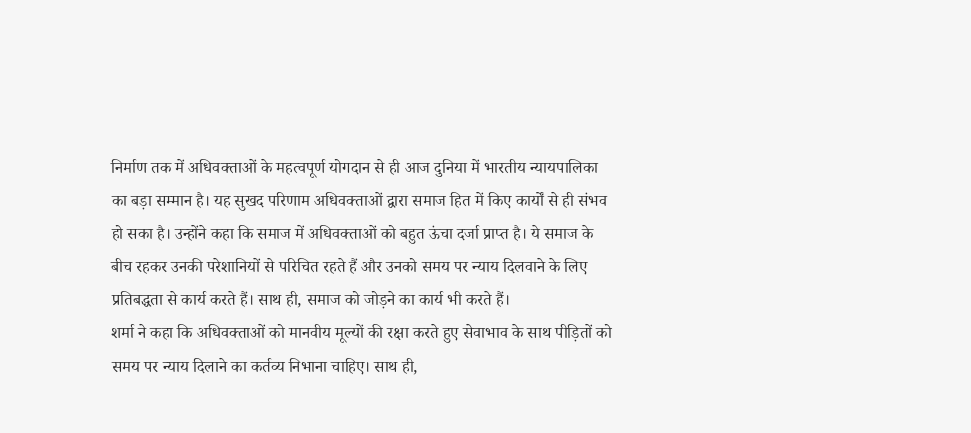निर्माण तक में अधिवक्ताओं के महत्वपूर्ण योगदान से ही आज दुनिया में भारतीय न्यायपालिका का बड़ा सम्मान है। यह सुखद परिणाम अधिवक्ताओं द्वारा समाज हित में किए कार्यों से ही संभव हो सका है। उन्होंने कहा कि समाज में अधिवक्ताओं को बहुत ऊंचा दर्जा प्राप्त है। ये समाज के बीच रहकर उनकी परेशानियों से परिचित रहते हैं और उनको समय पर न्याय दिलवाने के लिए प्रतिबद्धता से कार्य करते हैं। साथ ही, समाज को जोड़ने का कार्य भी करते हैं।
शर्मा ने कहा कि अधिवक्ताओं को मानवीय मूल्यों की रक्षा करते हुए सेवाभाव के साथ पीड़ितों को समय पर न्याय दिलाने का कर्तव्य निभाना चाहिए। साथ ही,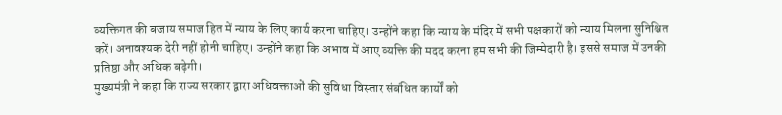व्यक्तिगत की बजाय समाज हित में न्याय के लिए कार्य करना चाहिए। उन्होंने कहा कि न्याय के मंदिर में सभी पक्षकारों को न्याय मिलना सुनिश्चित करें। अनावश्यक देरी नहीं होनी चाहिए। उन्होंने कहा कि अभाव में आए व्यक्ति की मदद करना हम सभी की जिम्मेदारी है। इससे समाज में उनकी प्रतिष्ठा और अधिक बढ़ेगी।
मुख्यमंत्री ने कहा कि राज्य सरकार द्वारा अधिवक्ताओं की सुविधा विस्तार संबंधित कार्यों को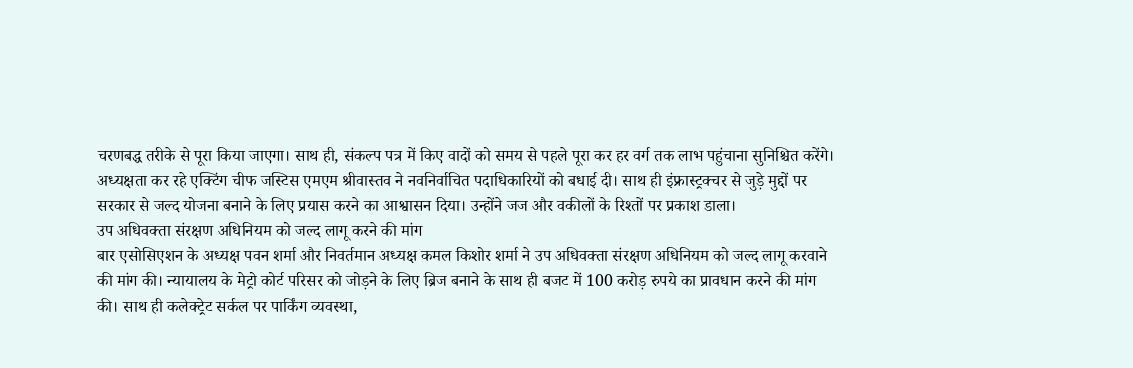चरणबद्ध तरीके से पूरा किया जाएगा। साथ ही, संकल्प पत्र में किए वादों को समय से पहले पूरा कर हर वर्ग तक लाभ पहुंचाना सुनिश्चित करेंगे।
अध्यक्षता कर रहे एक्टिंग चीफ जस्टिस एमएम श्रीवास्तव ने नवनिर्वाचित पदाधिकारियों को बधाई दी। साथ ही इंफ्रास्ट्रक्चर से जुड़े मुद्दों पर सरकार से जल्द योजना बनाने के लिए प्रयास करने का आश्वासन दिया। उन्होंने जज और वकीलों के रिश्तों पर प्रकाश डाला।
उप अधिवक्ता संरक्षण अधिनियम को जल्द लागू करने की मांग
बार एसोसिएशन के अध्यक्ष पवन शर्मा और निवर्तमान अध्यक्ष कमल किशोर शर्मा ने उप अधिवक्ता संरक्षण अधिनियम को जल्द लागू करवाने की मांग की। न्यायालय के मेट्रो कोर्ट परिसर को जोड़ने के लिए ब्रिज बनाने के साथ ही बजट में 100 करोड़ रुपये का प्रावधान करने की मांग की। साथ ही कलेक्ट्रेट सर्कल पर पार्किंग व्यवस्था,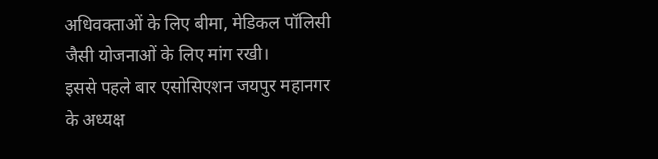अधिवक्ताओं के लिए बीमा, मेडिकल पॉलिसी जैसी योजनाओं के लिए मांग रखी।
इससे पहले बार एसोसिएशन जयपुर महानगर के अध्यक्ष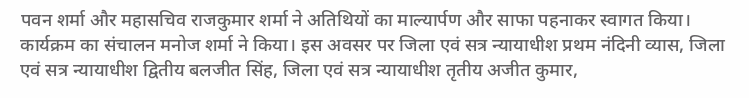पवन शर्मा और महासचिव राजकुमार शर्मा ने अतिथियों का माल्यार्पण और साफा पहनाकर स्वागत किया। कार्यक्रम का संचालन मनोज शर्मा ने किया। इस अवसर पर जिला एवं सत्र न्यायाधीश प्रथम नंदिनी व्यास, जिला एवं सत्र न्यायाधीश द्वितीय बलजीत सिंह, जिला एवं सत्र न्यायाधीश तृतीय अजीत कुमार,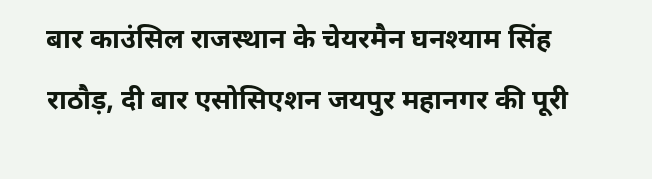बार काउंसिल राजस्थान के चेयरमैन घनश्याम सिंह राठौड़, दी बार एसोसिएशन जयपुर महानगर की पूरी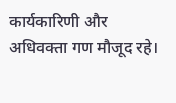कार्यकारिणी और अधिवक्ता गण मौजूद रहे।